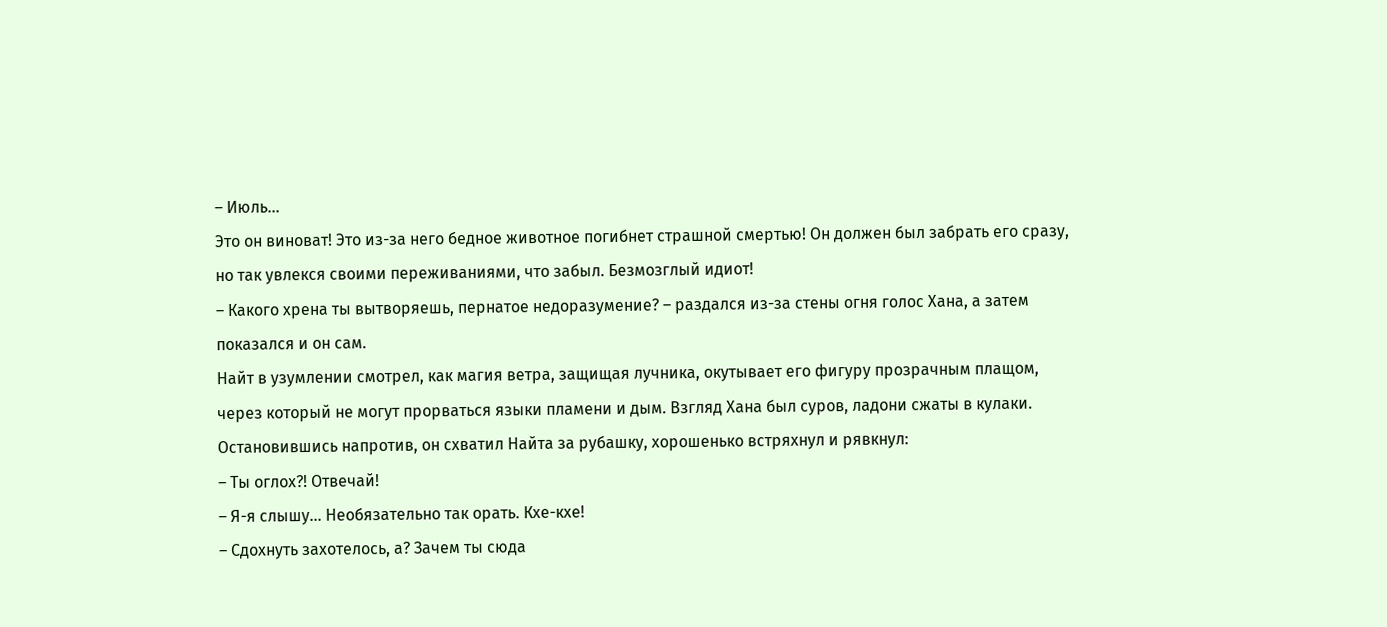– Июль...
Это он виноват! Это из-за него бедное животное погибнет страшной смертью! Он должен был забрать его сразу, но так увлекся своими переживаниями, что забыл. Безмозглый идиот!
– Какого хрена ты вытворяешь, пернатое недоразумение? – раздался из-за стены огня голос Хана, а затем показался и он сам.
Найт в узумлении смотрел, как магия ветра, защищая лучника, окутывает его фигуру прозрачным плащом, через который не могут прорваться языки пламени и дым. Взгляд Хана был суров, ладони сжаты в кулаки. Остановившись напротив, он схватил Найта за рубашку, хорошенько встряхнул и рявкнул:
– Ты оглох?! Отвечай!
– Я-я слышу... Необязательно так орать. Кхе-кхе!
– Сдохнуть захотелось, а? Зачем ты сюда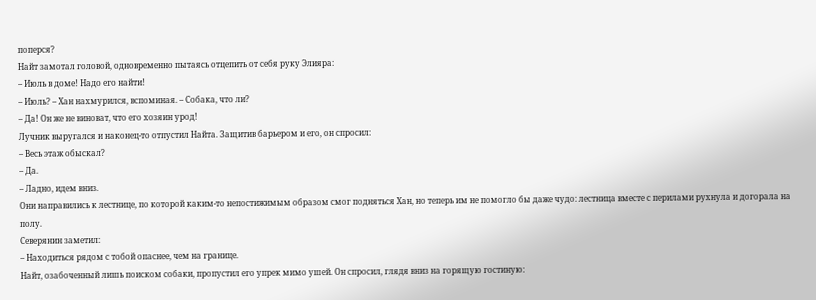поперся?
Найт замотал головой, одновременно пытаясь отцепить от себя руку Элияра:
– Июль в доме! Надо его найти!
– Июль? – Хан нахмурился, вспоминая. – Собака, что ли?
– Да! Он же не виноват, что его хозяин урод!
Лучник выругался и наконец-то отпустил Найта. Защитив барьером и его, он спросил:
– Весь этаж обыскал?
– Да.
– Ладно, идем вниз.
Они направились к лестнице, по которой каким-то непостижимым образом смог подняться Хан, но теперь им не помогло бы даже чудо: лестница вместе с перилами рухнула и догорала на полу.
Северянин заметил:
– Находиться рядом с тобой опаснее, чем на границе.
Найт, озабоченный лишь поиском собаки, пропустил его упрек мимо ушей. Он спросил, глядя вниз на горящую гостиную: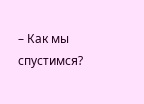– Как мы спустимся?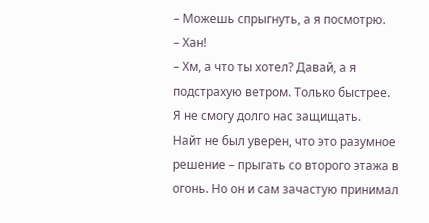– Можешь спрыгнуть, а я посмотрю.
– Хан!
– Хм, а что ты хотел? Давай, а я подстрахую ветром. Только быстрее. Я не смогу долго нас защищать.
Найт не был уверен, что это разумное решение – прыгать со второго этажа в огонь. Но он и сам зачастую принимал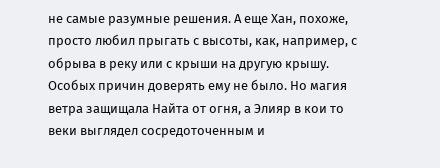не самые разумные решения. А еще Хан, похоже, просто любил прыгать с высоты, как, например, с обрыва в реку или с крыши на другую крышу. Особых причин доверять ему не было. Но магия ветра защищала Найта от огня, а Элияр в кои то веки выглядел сосредоточенным и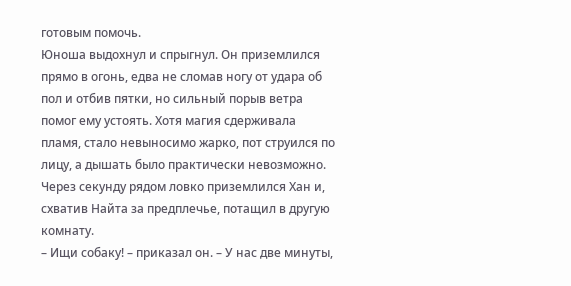готовым помочь.
Юноша выдохнул и спрыгнул. Он приземлился прямо в огонь, едва не сломав ногу от удара об пол и отбив пятки, но сильный порыв ветра помог ему устоять. Хотя магия сдерживала пламя, стало невыносимо жарко, пот струился по лицу, а дышать было практически невозможно.
Через секунду рядом ловко приземлился Хан и, схватив Найта за предплечье, потащил в другую комнату.
– Ищи собаку! – приказал он. – У нас две минуты,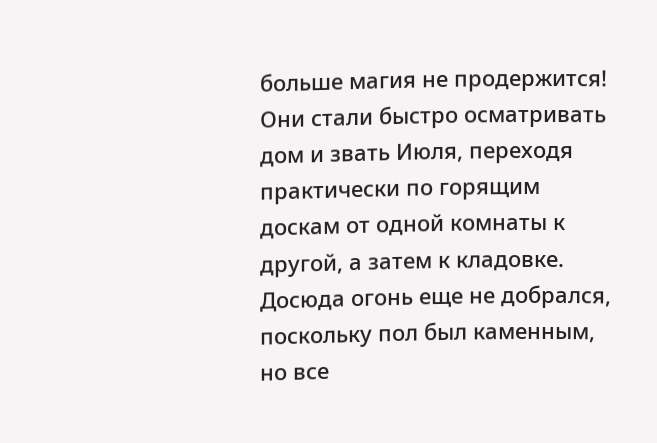больше магия не продержится!
Они стали быстро осматривать дом и звать Июля, переходя практически по горящим доскам от одной комнаты к другой, а затем к кладовке. Досюда огонь еще не добрался, поскольку пол был каменным, но все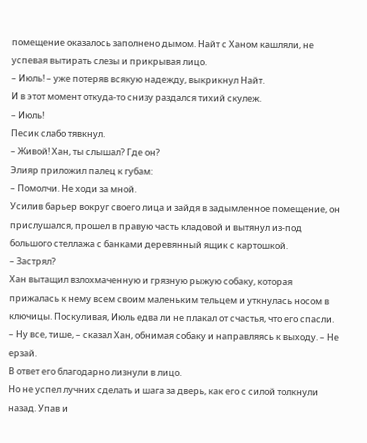помещение оказалось заполнено дымом. Найт с Ханом кашляли, не успевая вытирать слезы и прикрывая лицо.
– Июль! – уже потеряв всякую надежду, выкрикнул Найт.
И в этот момент откуда-то снизу раздался тихий скулеж.
– Июль!
Песик слабо тявкнул.
– Живой! Хан, ты слышал? Где он?
Элияр приложил палец к губам:
– Помолчи. Не ходи за мной.
Усилив барьер вокруг своего лица и зайдя в задымленное помещение, он прислушался, прошел в правую часть кладовой и вытянул из-под большого стеллажа с банками деревянный ящик с картошкой.
– Застрял?
Хан вытащил взлохмаченную и грязную рыжую собаку, которая прижалась к нему всем своим маленьким тельцем и уткнулась носом в ключицы. Поскуливая, Июль едва ли не плакал от счастья, что его спасли.
– Ну все, тише, – сказал Хан, обнимая собаку и направляясь к выходу. – Не ерзай.
В ответ его благодарно лизнули в лицо.
Но не успел лучних сделать и шага за дверь, как его с силой толкнули назад. Упав и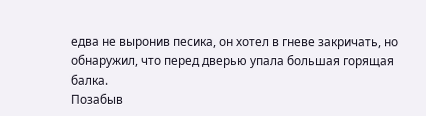едва не выронив песика, он хотел в гневе закричать, но обнаружил, что перед дверью упала большая горящая балка.
Позабыв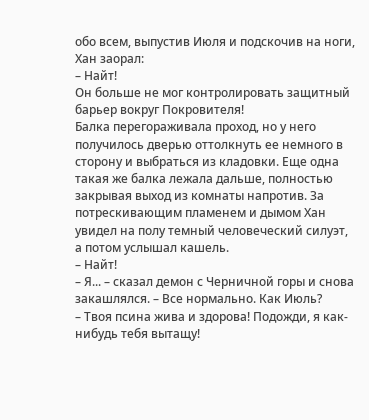обо всем, выпустив Июля и подскочив на ноги, Хан заорал:
– Найт!
Он больше не мог контролировать защитный барьер вокруг Покровителя!
Балка перегораживала проход, но у него получилось дверью оттолкнуть ее немного в сторону и выбраться из кладовки. Еще одна такая же балка лежала дальше, полностью закрывая выход из комнаты напротив. За потрескивающим пламенем и дымом Хан увидел на полу темный человеческий силуэт, а потом услышал кашель.
– Найт!
– Я... – сказал демон с Черничной горы и снова закашлялся. – Все нормально. Как Июль?
– Твоя псина жива и здорова! Подожди, я как-нибудь тебя вытащу!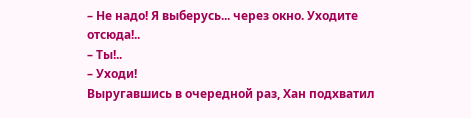– Не надо! Я выберусь... через окно. Уходите отсюда!..
– Ты!..
– Уходи!
Выругавшись в очередной раз, Хан подхватил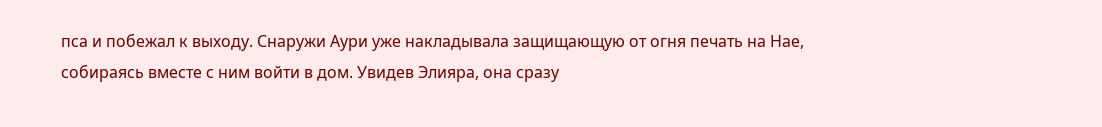пса и побежал к выходу. Снаружи Аури уже накладывала защищающую от огня печать на Нае, собираясь вместе с ним войти в дом. Увидев Элияра, она сразу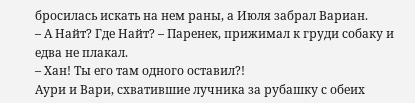бросилась искать на нем раны, а Июля забрал Вариан.
– А Найт? Где Найт? – Паренек, прижимал к груди собаку и едва не плакал.
– Хан! Ты его там одного оставил?!
Аури и Вари, схватившие лучника за рубашку с обеих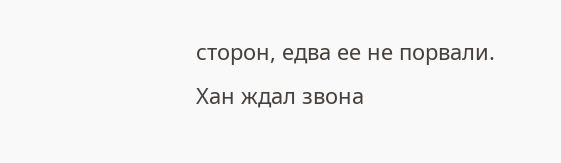сторон, едва ее не порвали.
Хан ждал звона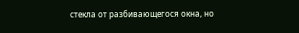стекла от разбивающегося окна, но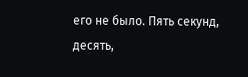его не было. Пять секунд, десять,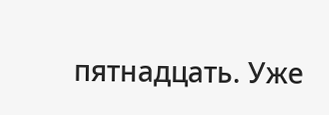пятнадцать. Уже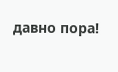давно пора!